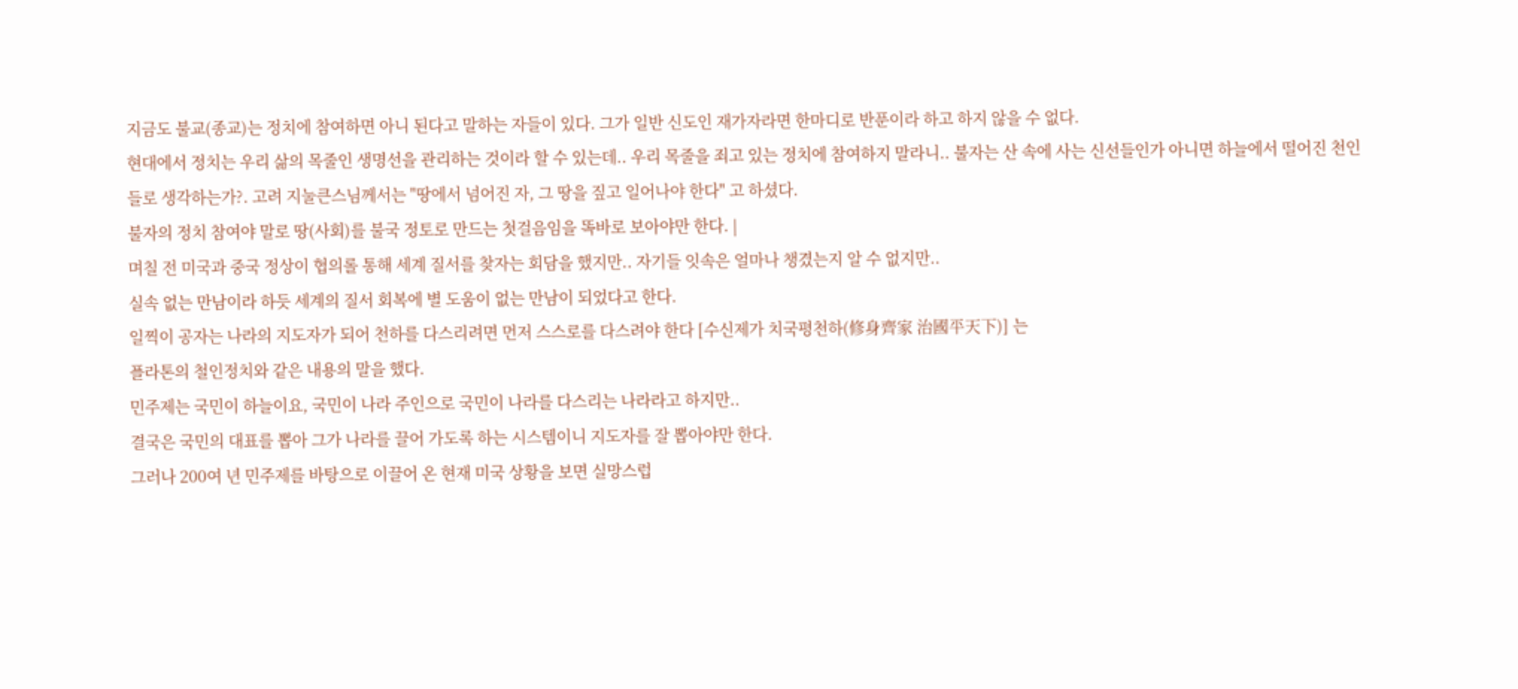지금도 불교(종교)는 정치에 참여하면 아니 된다고 말하는 자들이 있다. 그가 일반 신도인 재가자라면 한마디로 반푼이라 하고 하지 않을 수 없다.
현대에서 정치는 우리 삶의 목줄인 생명선을 관리하는 것이라 할 수 있는데.. 우리 목줄을 죄고 있는 정치에 참여하지 말라니.. 불자는 산 속에 사는 신선들인가 아니면 하늘에서 떨어진 천인들로 생각하는가?. 고려 지눌큰스님께서는 "땅에서 넘어진 자, 그 땅을 짚고 일어나야 한다" 고 하셨다.
불자의 정치 참여야 말로 땅(사회)를 불국 정토로 만드는 첫걸음임을 똑바로 보아야만 한다. |
며칠 전 미국과 중국 정상이 협의롤 통해 세계 질서를 찾자는 회담을 했지만.. 자기들 잇속은 얼마나 챙겼는지 알 수 없지만..
실속 없는 만남이라 하듯 세계의 질서 회복에 별 도움이 없는 만남이 되었다고 한다.
일찍이 공자는 나라의 지도자가 되어 천하를 다스리려면 먼저 스스로를 다스려야 한다 [수신제가 치국평천하(修身齊家 治國平天下)] 는
플라톤의 철인정치와 같은 내용의 말을 했다.
민주제는 국민이 하늘이요, 국민이 나라 주인으로 국민이 나라를 다스리는 나라라고 하지만..
결국은 국민의 대표를 뽑아 그가 나라를 끌어 가도록 하는 시스템이니 지도자를 잘 뽑아야만 한다.
그러나 200여 년 민주제를 바탕으로 이끌어 온 현재 미국 상황을 보면 실망스럽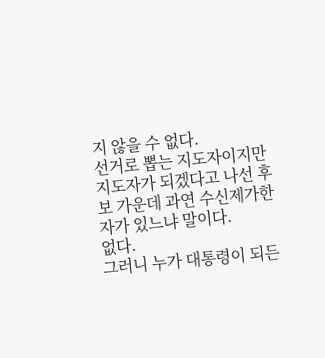지 않을 수 없다.
선거로 뽑는 지도자이지만 지도자가 되겠다고 나선 후보 가운데 과연 수신제가한 자가 있느냐 말이다.
없다.
그러니 누가 대통령이 되든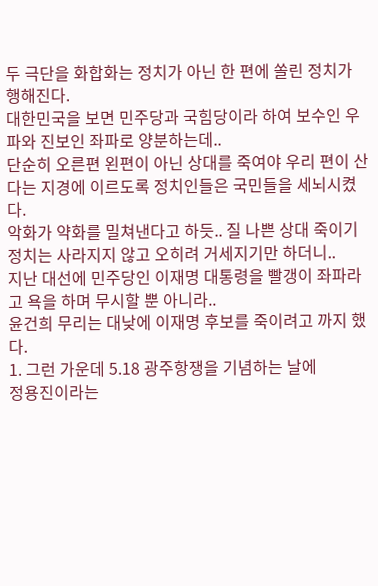두 극단을 화합화는 정치가 아닌 한 편에 쏠린 정치가 행해진다.
대한민국을 보면 민주당과 국힘당이라 하여 보수인 우파와 진보인 좌파로 양분하는데..
단순히 오른편 왼편이 아닌 상대를 죽여야 우리 편이 산다는 지경에 이르도록 정치인들은 국민들을 세뇌시켰다.
악화가 약화를 밀쳐낸다고 하듯.. 질 나쁜 상대 죽이기 정치는 사라지지 않고 오히려 거세지기만 하더니..
지난 대선에 민주당인 이재명 대통령을 빨갱이 좌파라고 욕을 하며 무시할 뿐 아니라..
윤건희 무리는 대낮에 이재명 후보를 죽이려고 까지 했다.
1. 그런 가운데 5.18 광주항쟁을 기념하는 날에
정용진이라는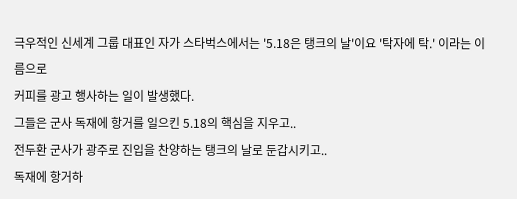극우적인 신세계 그룹 대표인 자가 스타벅스에서는 '5.18은 탱크의 날'이요 '탁자에 탁.' 이라는 이름으로
커피를 광고 행사하는 일이 발생했다.
그들은 군사 독재에 항거를 일으킨 5.18의 핵심을 지우고..
전두환 군사가 광주로 진입을 찬양하는 탱크의 날로 둔갑시키고..
독재에 항거하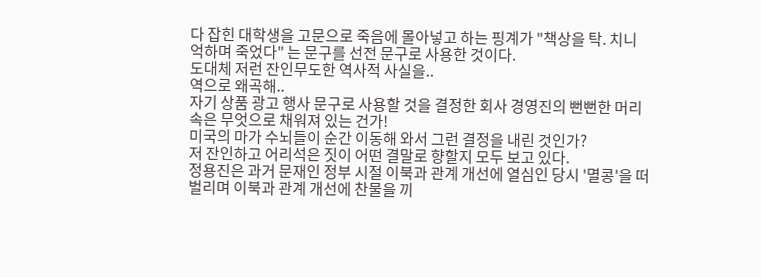다 잡힌 대학생을 고문으로 죽음에 몰아넣고 하는 핑계가 "책상을 탁. 치니 억하며 죽었다" 는 문구를 선전 문구로 사용한 것이다.
도대체 저런 잔인무도한 역사적 사실을..
역으로 왜곡해..
자기 상품 광고 행사 문구로 사용할 것을 결정한 회사 경영진의 뻔뻔한 머리 속은 무엇으로 채워져 있는 건가!
미국의 마가 수뇌들이 순간 이동해 와서 그런 결정을 내린 것인가?
저 잔인하고 어리석은 짓이 어떤 결말로 향할지 모두 보고 있다.
정용진은 과거 문재인 정부 시절 이북과 관계 개선에 열심인 당시 '멸콩'을 떠벌리며 이북과 관계 개선에 찬물을 끼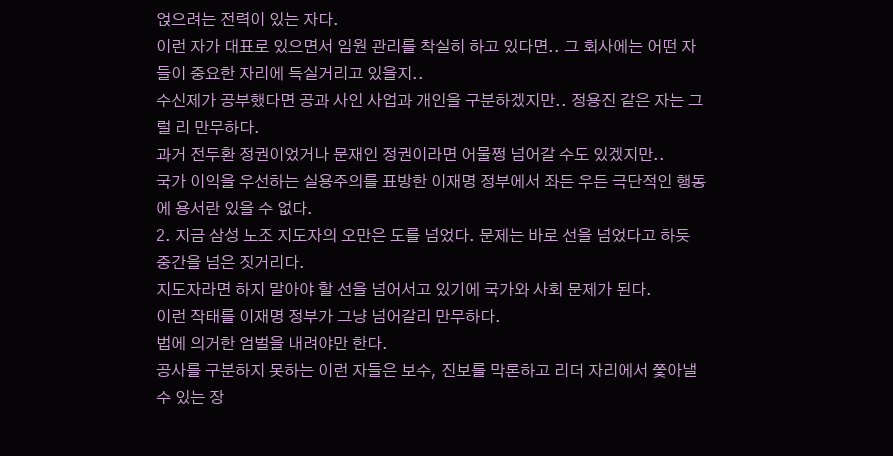얹으려는 전력이 있는 자다.
이런 자가 대표로 있으면서 임원 관리를 착실히 하고 있다면.. 그 회사에는 어떤 자들이 중요한 자리에 득실거리고 있을지..
수신제가 공부했다면 공과 사인 사업과 개인을 구분하겠지만.. 정용진 같은 자는 그럴 리 만무하다.
과거 전두환 정권이었거나 문재인 정권이라면 어물쩡 넘어갈 수도 있겠지만..
국가 이익을 우선하는 실용주의를 표방한 이재명 정부에서 좌든 우든 극단적인 행동에 용서란 있을 수 없다.
2. 지금 삼성 노조 지도자의 오만은 도를 넘었다. 문제는 바로 선을 넘었다고 하듯 중간을 넘은 짓거리다.
지도자라면 하지 말아야 할 선을 넘어서고 있기에 국가와 사회 문제가 된다.
이런 작태를 이재명 정부가 그냥 넘어갈리 만무하다.
법에 의거한 엄벌을 내려야만 한다.
공사를 구분하지 못하는 이런 자들은 보수, 진보를 막론하고 리더 자리에서 쫓아낼 수 있는 장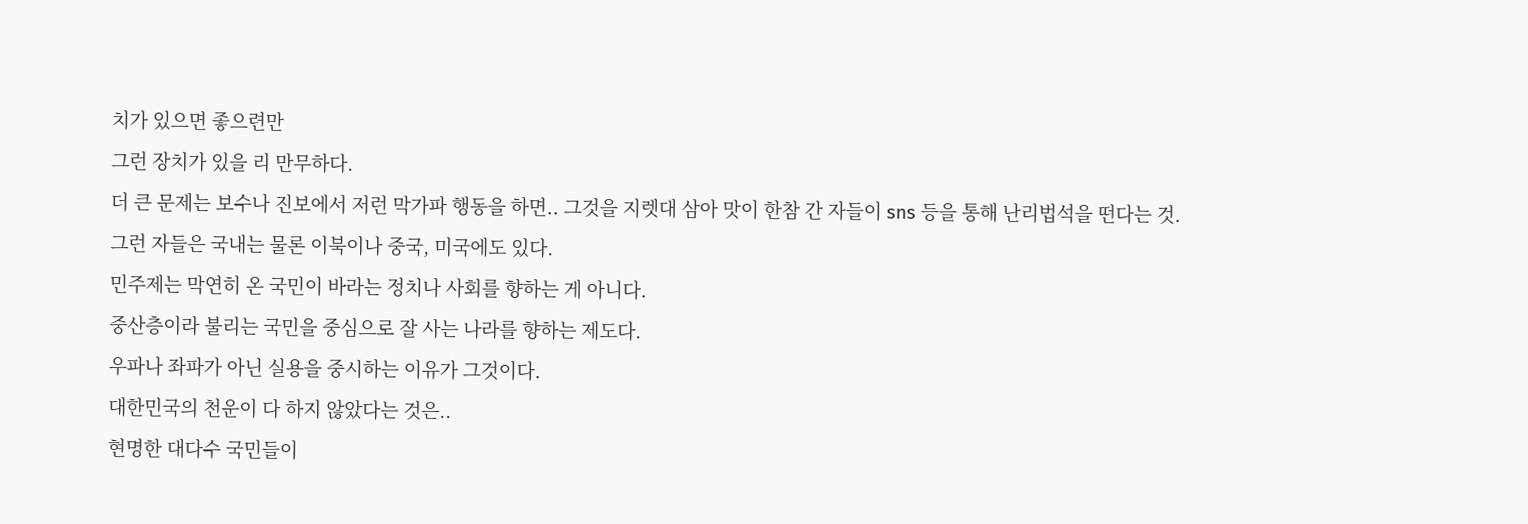치가 있으면 좋으련만
그런 장치가 있을 리 만무하다.
더 큰 문제는 보수나 진보에서 저런 막가파 행동을 하면.. 그것을 지렛대 삼아 맛이 한참 간 자들이 sns 등을 통해 난리법석을 떤다는 것.
그런 자들은 국내는 물론 이북이나 중국, 미국에도 있다.
민주제는 막연히 온 국민이 바라는 정치나 사회를 향하는 게 아니다.
중산층이라 불리는 국민을 중심으로 잘 사는 나라를 향하는 제도다.
우파나 좌파가 아닌 실용을 중시하는 이유가 그것이다.
대한민국의 천운이 다 하지 않았다는 것은..
현명한 대다수 국민들이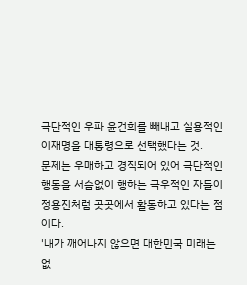극단적인 우파 윤건희를 빼내고 실용적인 이재명을 대통령으로 선택했다는 것.
문제는 우매하고 경직되어 있어 극단적인 행동을 서슴없이 행하는 극우적인 자들이 정용진처럼 곳곳에서 활동하고 있다는 점이다.
'내가 깨어나지 않으면 대한민국 미래는 없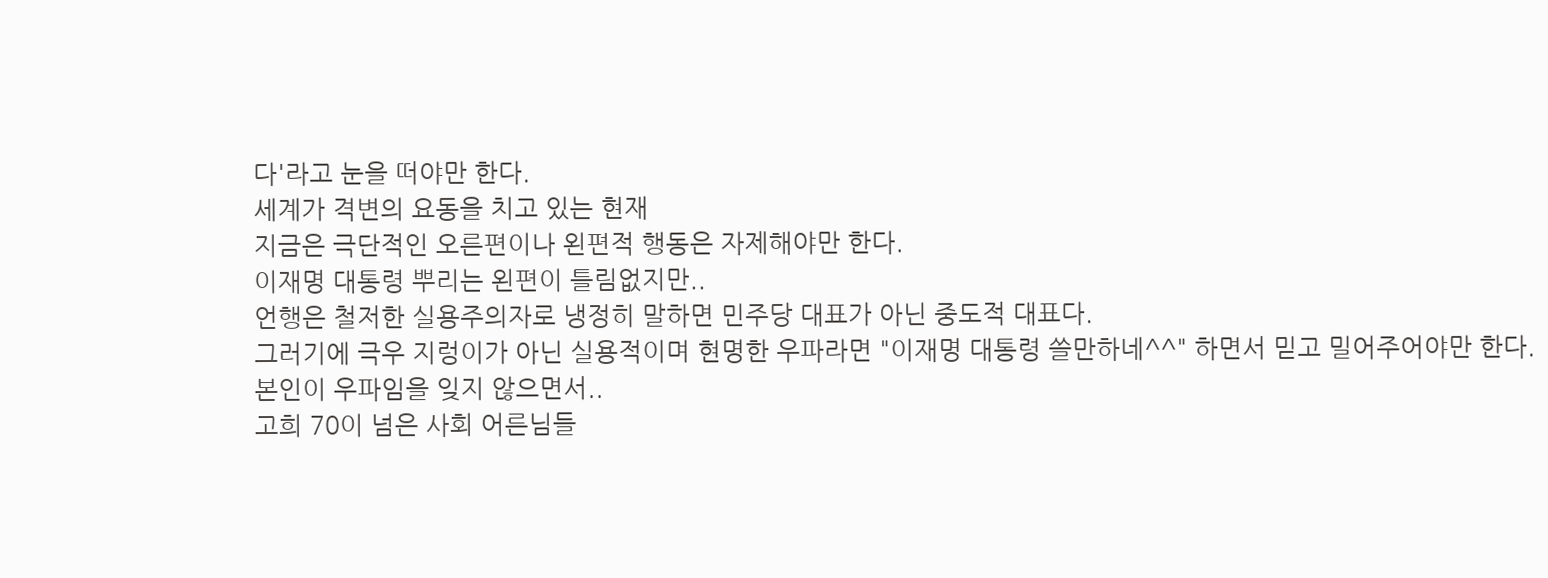다'라고 눈을 떠야만 한다.
세계가 격변의 요동을 치고 있는 현재
지금은 극단적인 오른편이나 왼편적 행동은 자제해야만 한다.
이재명 대통령 뿌리는 왼편이 틀림없지만..
언행은 철저한 실용주의자로 냉정히 말하면 민주당 대표가 아닌 중도적 대표다.
그러기에 극우 지렁이가 아닌 실용적이며 현명한 우파라면 "이재명 대통령 쓸만하네^^" 하면서 믿고 밀어주어야만 한다.
본인이 우파임을 잊지 않으면서..
고희 70이 넘은 사회 어른님들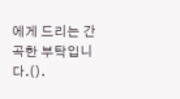에게 드리는 간곡한 부탁입니다.().